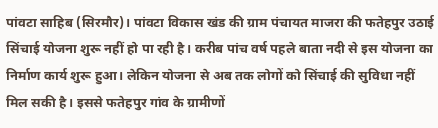पांवटा साहिब (सिरमौर)। पांवटा विकास खंड की ग्राम पंचायत माजरा की फतेहपुर उठाई सिंचाई योजना शुरू नहीं हो पा रही है। करीब पांच वर्ष पहले बाता नदी से इस योजना का निर्माण कार्य शुरू हुआ। लेकिन योजना से अब तक लोगों को सिंचाई की सुविधा नहीं मिल सकी है। इससे फतेहपुर गांव के ग्रामीणों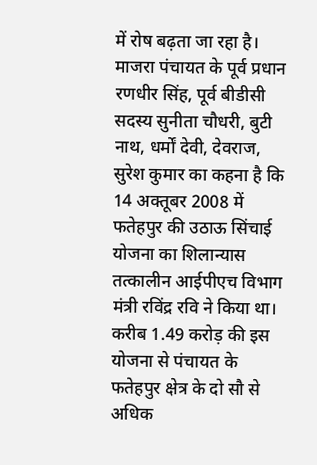में रोष बढ़ता जा रहा है।
माजरा पंचायत के पूर्व प्रधान रणधीर सिंह, पूर्व बीडीसी सदस्य सुनीता चौधरी, बुटी नाथ, धर्मों देवी, देवराज, सुरेश कुमार का कहना है कि 14 अक्तूबर 2008 में फतेहपुर की उठाऊ सिंचाई योजना का शिलान्यास तत्कालीन आईपीएच विभाग मंत्री रविंद्र रवि ने किया था। करीब 1.49 करोड़ की इस योजना से पंचायत के फतेहपुर क्षेत्र के दो सौ से अधिक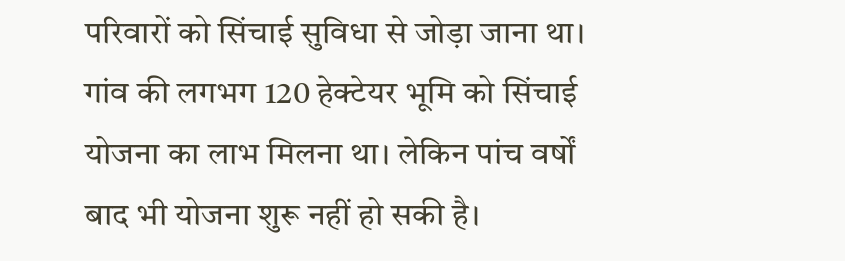परिवारों को सिंचाई सुविधा से जोड़ा जाना था। गांव की लगभग 120 हेक्टेयर भूमि को सिंचाई योजना का लाभ मिलना था। लेकिन पांच वर्षों बाद भी योजना शुरू नहीं हो सकी है।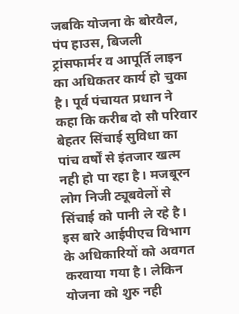जबकि योजना के बोरवैल, पंप हाउस, बिजली ट्रांसफार्मर व आपूर्ति लाइन का अधिकतर कार्य हो चुका है। पूर्व पंचायत प्रधान ने कहा कि करीब दो सौ परिवार बेहतर सिंचाई सुविधा का पांच वर्षों से इंतजार खत्म नही हो पा रहा है। मजबूरन लोग निजी ट्यूबवेलों से सिंचाई को पानी ले रहे है। इस बारे आईपीएच विभाग के अधिकारियों को अवगत करवाया गया है। लेकिन योजना को शुरु नही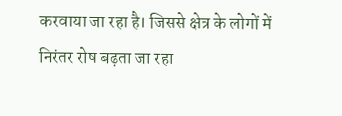करवाया जा रहा है। जिससे क्षेत्र के लोगों में निरंतर रोष बढ़ता जा रहा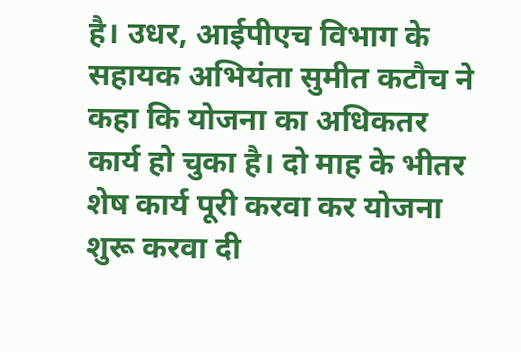है। उधर, आईपीएच विभाग के सहायक अभियंता सुमीत कटौच ने कहा कि योजना का अधिकतर कार्य हो चुका है। दो माह के भीतर शेष कार्य पूरी करवा कर योजना शुरू करवा दी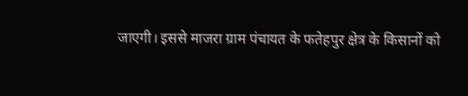जाएगी। इससे माजरा ग्राम पंचायत के फतेहपुर क्षेत्र के किसानों को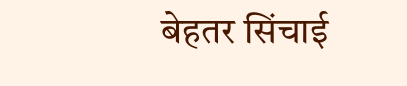बेहतर सिंचाई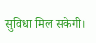सुविधा मिल सकेगी।